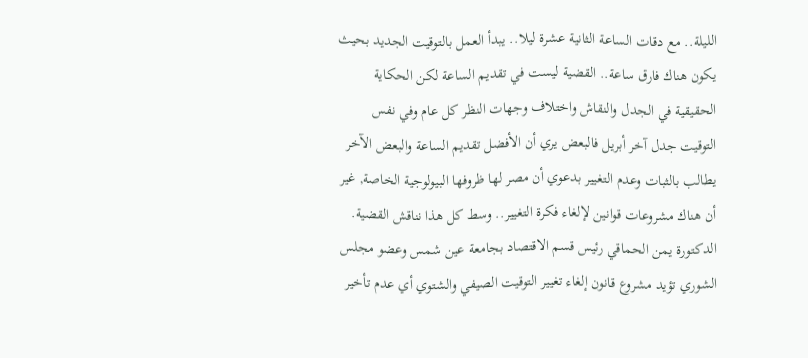الليلة.. مع دقات الساعة الثانية عشرة ليلا.. يبدأ العمل بالتوقيت الجديد بحيث يكون هناك فارق ساعة.. القضية ليست في تقديم الساعة لكن الحكاية الحقيقية في الجدل والنقاش واختلاف وجهات النظر كل عام وفي نفس التوقيت جدل آخر أبريل فالبعض يري أن الأفضل تقديم الساعة والبعض الآخر يطالب بالثبات وعدم التغيير بدعوي أن مصر لها ظروفها البيولوجية الخاصة, غير أن هناك مشروعات قوانين لإلغاء فكرة التغيير.. وسط كل هذا نناقش القضية.
الدكتورة يمن الحماقي رئيس قسم الاقتصاد بجامعة عين شمس وعضو مجلس الشوري تؤيد مشروع قانون إلغاء تغيير التوقيت الصيفي والشتوي أي عدم تأخير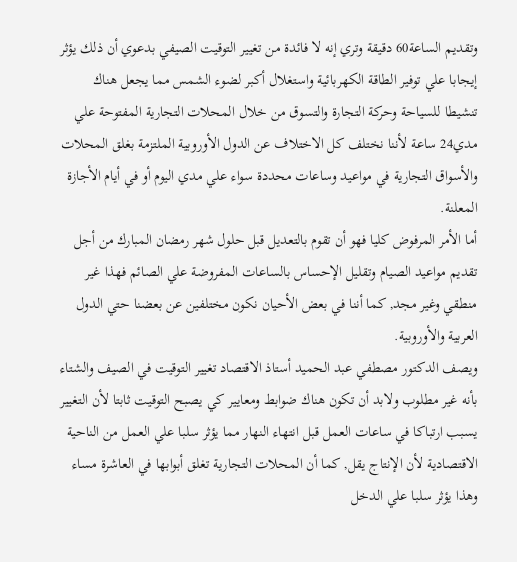وتقديم الساعة60 دقيقة وتري إنه لا فائدة من تغيير التوقيت الصيفي بدعوي أن ذلك يؤثر إيجابا علي توفير الطاقة الكهربائية واستغلال أكبر لضوء الشمس مما يجعل هناك تنشيطا للسياحة وحركة التجارة والتسوق من خلال المحلات التجارية المفتوحة علي مدي24 ساعة لأننا نختلف كل الاختلاف عن الدول الأوروبية الملتزمة بغلق المحلات والأسواق التجارية في مواعيد وساعات محددة سواء علي مدي اليوم أو في أيام الأجازة المعلنة.
أما الأمر المرفوض كليا فهو أن تقوم بالتعديل قبل حلول شهر رمضان المبارك من أجل تقديم مواعيد الصيام وتقليل الإحساس بالساعات المفروضة علي الصائم فهذا غير منطقي وغير مجد, كما أننا في بعض الأحيان نكون مختلفين عن بعضنا حتي الدول العربية والأوروبية.
ويصف الدكتور مصطفي عبد الحميد أستاذ الاقتصاد تغيير التوقيت في الصيف والشتاء بأنه غير مطلوب ولابد أن تكون هناك ضوابط ومعايير كي يصبح التوقيت ثابتا لأن التغيير يسبب ارتباكا في ساعات العمل قبل انتهاء النهار مما يؤثر سلبا علي العمل من الناحية الاقتصادية لأن الإنتاج يقل, كما أن المحلات التجارية تغلق أبوابها في العاشرة مساء وهذا يؤثر سلبا علي الدخل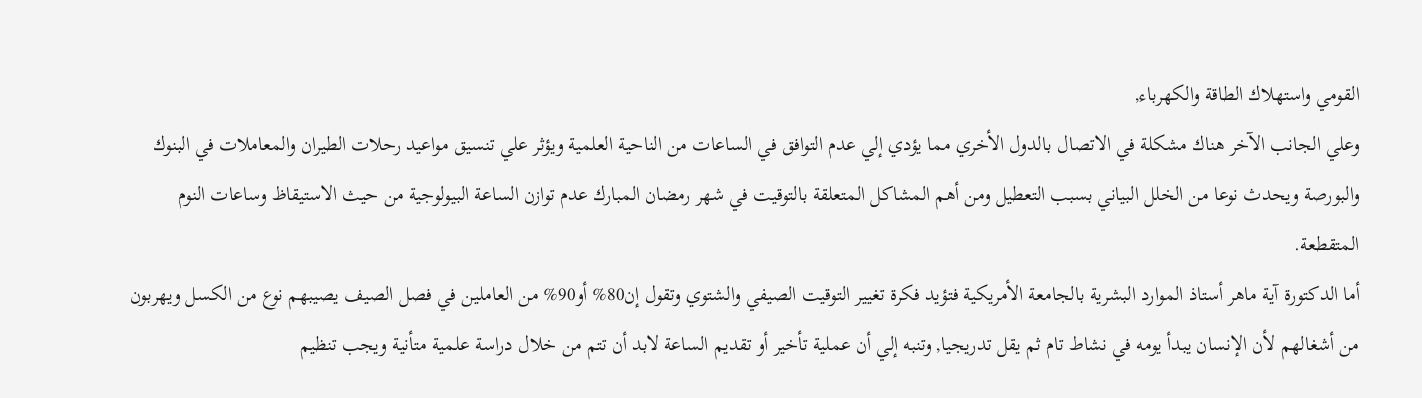القومي واستهلاك الطاقة والكهرباء,
وعلي الجانب الآخر هناك مشكلة في الاتصال بالدول الأخري مما يؤدي إلي عدم التوافق في الساعات من الناحية العلمية ويؤثر علي تنسيق مواعيد رحلات الطيران والمعاملات في البنوك والبورصة ويحدث نوعا من الخلل البياني بسبب التعطيل ومن أهم المشاكل المتعلقة بالتوقيت في شهر رمضان المبارك عدم توازن الساعة البيولوجية من حيث الاستيقاظ وساعات النوم المتقطعة.
أما الدكتورة آية ماهر أستاذ الموارد البشرية بالجامعة الأمريكية فتؤيد فكرة تغيير التوقيت الصيفي والشتوي وتقول إن80% أو90% من العاملين في فصل الصيف يصيبهم نوع من الكسل ويهربون من أشغالهم لأن الإنسان يبدأ يومه في نشاط تام ثم يقل تدريجيا, وتنبه إلي أن عملية تأخير أو تقديم الساعة لابد أن تتم من خلال دراسة علمية متأنية ويجب تنظيم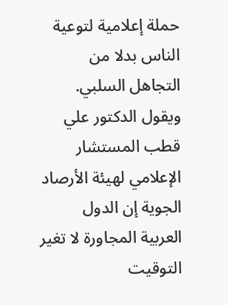حملة إعلامية لتوعية الناس بدلا من التجاهل السلبي.
ويقول الدكتور علي قطب المستشار الإعلامي لهيئة الأرصاد الجوية إن الدول العربية المجاورة لا تغير التوقيت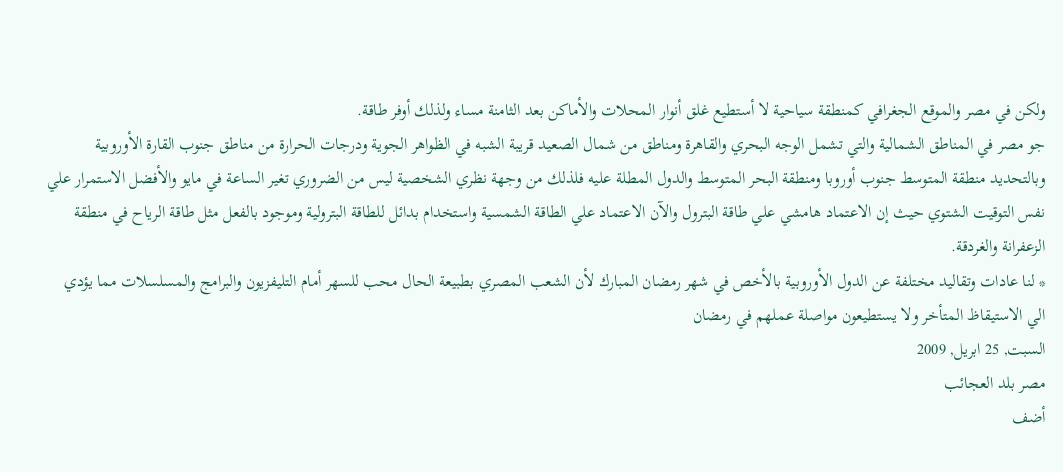ولكن في مصر والموقع الجغرافي كمنطقة سياحية لا أستطيع غلق أنوار المحلات والأماكن بعد الثامنة مساء ولذلك أوفر طاقة.
جو مصر في المناطق الشمالية والتي تشمل الوجه البحري والقاهرة ومناطق من شمال الصعيد قريبة الشبه في الظواهر الجوية ودرجات الحرارة من مناطق جنوب القارة الأوروبية وبالتحديد منطقة المتوسط جنوب أوروبا ومنطقة البحر المتوسط والدول المطلة عليه فلذلك من وجهة نظري الشخصية ليس من الضروري تغير الساعة في مايو والأفضل الاستمرار علي نفس التوقيت الشتوي حيث إن الاعتماد هامشي علي طاقة البترول والآن الاعتماد علي الطاقة الشمسية واستخدام بدائل للطاقة البترولية وموجود بالفعل مثل طاقة الرياح في منطقة الزعفرانة والغردقة.
* لنا عادات وتقاليد مختلفة عن الدول الأوروبية بالأخص في شهر رمضان المبارك لأن الشعب المصري بطبيعة الحال محب للسهر أمام التليفزيون والبرامج والمسلسلات مما يؤدي الي الاستيقاظ المتأخر ولا يستطيعون مواصلة عملهم في رمضان
السبت, 25 ابريل, 2009
مصر بلد العجائب
أضف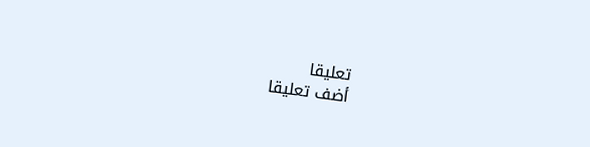تعليقا
أضف تعليقا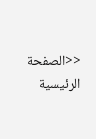<<الصفحة الرئيسية